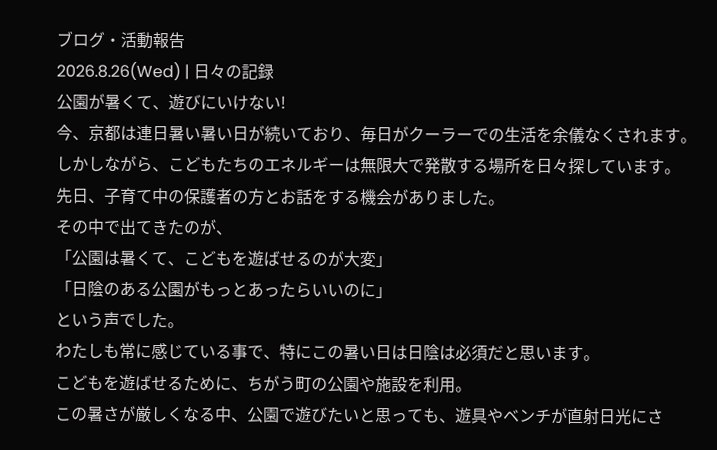ブログ・活動報告
2026.8.26(Wed) | 日々の記録
公園が暑くて、遊びにいけない!
今、京都は連日暑い暑い日が続いており、毎日がクーラーでの生活を余儀なくされます。
しかしながら、こどもたちのエネルギーは無限大で発散する場所を日々探しています。
先日、子育て中の保護者の方とお話をする機会がありました。
その中で出てきたのが、
「公園は暑くて、こどもを遊ばせるのが大変」
「日陰のある公園がもっとあったらいいのに」
という声でした。
わたしも常に感じている事で、特にこの暑い日は日陰は必須だと思います。
こどもを遊ばせるために、ちがう町の公園や施設を利用。
この暑さが厳しくなる中、公園で遊びたいと思っても、遊具やベンチが直射日光にさ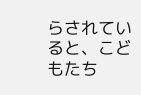らされていると、こどもたち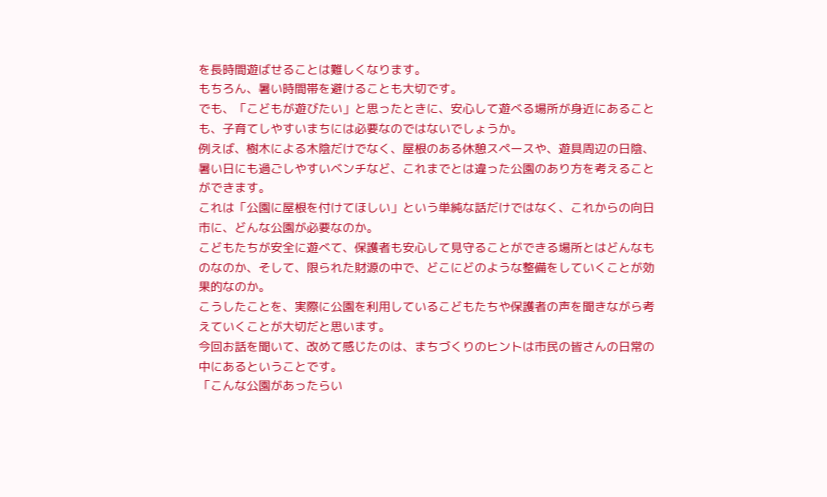を長時間遊ばせることは難しくなります。
もちろん、暑い時間帯を避けることも大切です。
でも、「こどもが遊びたい」と思ったときに、安心して遊べる場所が身近にあることも、子育てしやすいまちには必要なのではないでしょうか。
例えば、樹木による木陰だけでなく、屋根のある休憩スペースや、遊具周辺の日陰、暑い日にも過ごしやすいベンチなど、これまでとは違った公園のあり方を考えることができます。
これは「公園に屋根を付けてほしい」という単純な話だけではなく、これからの向日市に、どんな公園が必要なのか。
こどもたちが安全に遊べて、保護者も安心して見守ることができる場所とはどんなものなのか、そして、限られた財源の中で、どこにどのような整備をしていくことが効果的なのか。
こうしたことを、実際に公園を利用しているこどもたちや保護者の声を聞きながら考えていくことが大切だと思います。
今回お話を聞いて、改めて感じたのは、まちづくりのヒントは市民の皆さんの日常の中にあるということです。
「こんな公園があったらい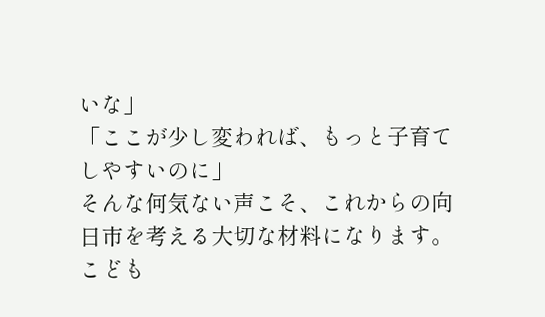いな」
「ここが少し変われば、もっと子育てしやすいのに」
そんな何気ない声こそ、これからの向日市を考える大切な材料になります。
こども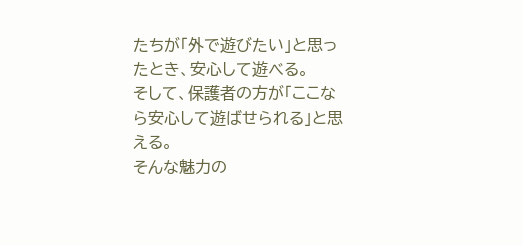たちが「外で遊びたい」と思ったとき、安心して遊べる。
そして、保護者の方が「ここなら安心して遊ばせられる」と思える。
そんな魅力の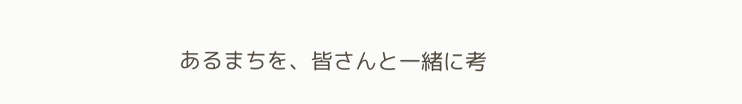あるまちを、皆さんと一緒に考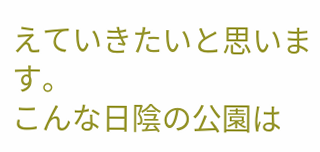えていきたいと思います。
こんな日陰の公園は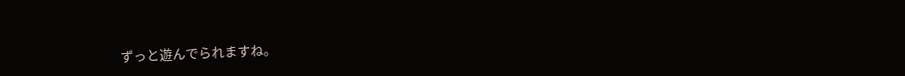ずっと遊んでられますね。